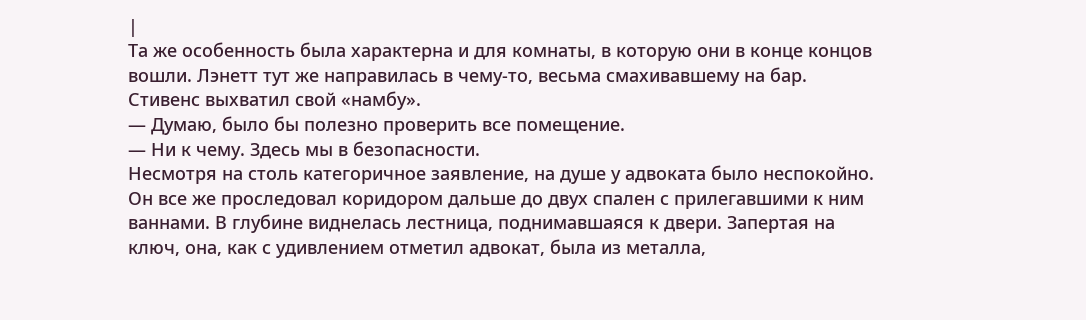|
Та же особенность была характерна и для комнаты, в которую они в конце концов вошли. Лэнетт тут же направилась в чему-то, весьма смахивавшему на бар. Стивенс выхватил свой «намбу».
— Думаю, было бы полезно проверить все помещение.
— Ни к чему. Здесь мы в безопасности.
Несмотря на столь категоричное заявление, на душе у адвоката было неспокойно. Он все же проследовал коридором дальше до двух спален с прилегавшими к ним ваннами. В глубине виднелась лестница, поднимавшаяся к двери. Запертая на ключ, она, как с удивлением отметил адвокат, была из металла,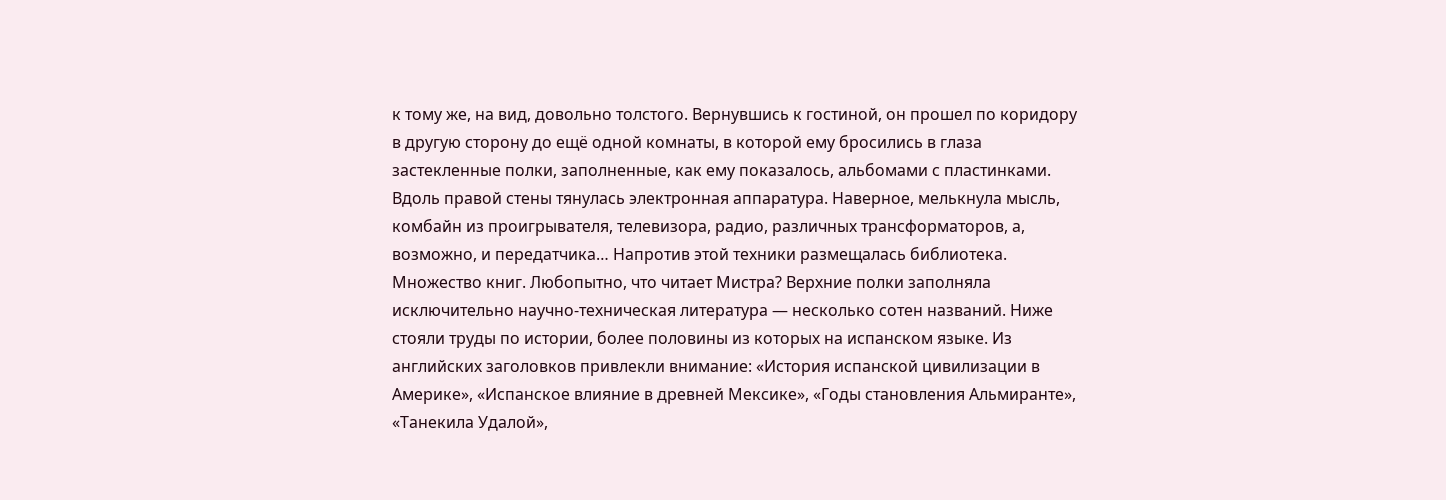к тому же, на вид, довольно толстого. Вернувшись к гостиной, он прошел по коридору в другую сторону до ещё одной комнаты, в которой ему бросились в глаза застекленные полки, заполненные, как ему показалось, альбомами с пластинками. Вдоль правой стены тянулась электронная аппаратура. Наверное, мелькнула мысль, комбайн из проигрывателя, телевизора, радио, различных трансформаторов, а, возможно, и передатчика… Напротив этой техники размещалась библиотека. Множество книг. Любопытно, что читает Мистра? Верхние полки заполняла исключительно научно-техническая литература — несколько сотен названий. Ниже стояли труды по истории, более половины из которых на испанском языке. Из английских заголовков привлекли внимание: «История испанской цивилизации в Америке», «Испанское влияние в древней Мексике», «Годы становления Альмиранте», «Танекила Удалой»,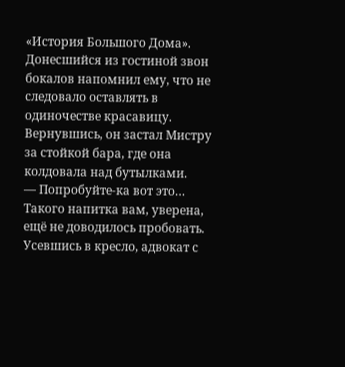«История Большого Дома».
Донесшийся из гостиной звон бокалов напомнил ему, что не следовало оставлять в одиночестве красавицу. Вернувшись, он застал Мистру за стойкой бара, где она колдовала над бутылками.
— Попробуйте-ка вот это… Такого напитка вам, уверена, ещё не доводилось пробовать.
Усевшись в кресло, адвокат с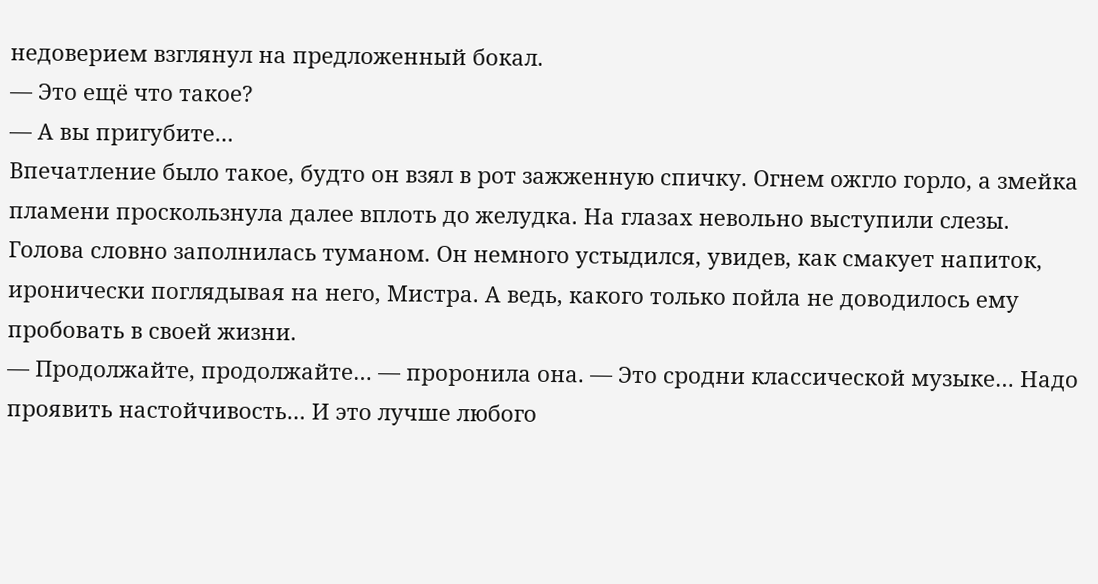недоверием взглянул на предложенный бокал.
— Это ещё что такое?
— А вы пригубите…
Впечатление было такое, будто он взял в рот зажженную спичку. Огнем ожгло горло, а змейка пламени проскользнула далее вплоть до желудка. На глазах невольно выступили слезы. Голова словно заполнилась туманом. Он немного устыдился, увидев, как смакует напиток, иронически поглядывая на него, Мистра. А ведь, какого только пойла не доводилось ему пробовать в своей жизни.
— Продолжайте, продолжайте… — проронила она. — Это сродни классической музыке… Надо проявить настойчивость… И это лучше любого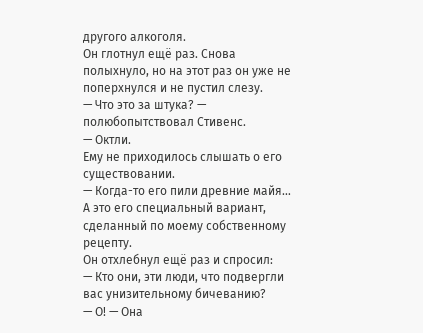другого алкоголя.
Он глотнул ещё раз. Снова полыхнуло, но на этот раз он уже не поперхнулся и не пустил слезу.
— Что это за штука? — полюбопытствовал Стивенс.
— Октли.
Ему не приходилось слышать о его существовании.
— Когда-то его пили древние майя… А это его специальный вариант, сделанный по моему собственному рецепту.
Он отхлебнул ещё раз и спросил:
— Кто они, эти люди, что подвергли вас унизительному бичеванию?
— О! — Она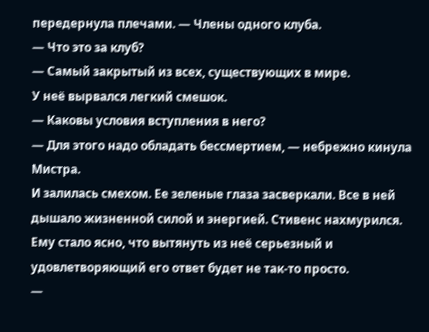передернула плечами. — Члены одного клуба.
— Что это за клуб?
— Самый закрытый из всех, существующих в мире.
У неё вырвался легкий смешок.
— Каковы условия вступления в него?
— Для этого надо обладать бессмертием, — небрежно кинула Мистра.
И залилась смехом. Ее зеленые глаза засверкали. Все в ней дышало жизненной силой и энергией. Стивенс нахмурился. Ему стало ясно, что вытянуть из неё серьезный и удовлетворяющий его ответ будет не так-то просто.
—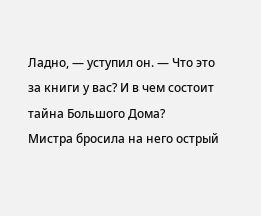Ладно, — уступил он. — Что это за книги у вас? И в чем состоит тайна Большого Дома?
Мистра бросила на него острый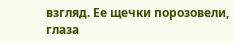взгляд. Ее щечки порозовели, глаза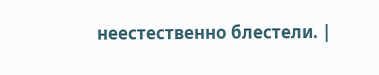неестественно блестели. |